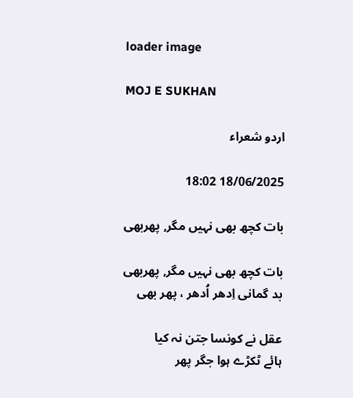loader image

MOJ E SUKHAN

اردو شعراء

18/06/2025 18:02

بات کچھ بھی نہیں مگر, پھربھی

بات کچھ بھی نہیں مگر, پھربھی
بد گمانی اِدھر اُدھر ، پھر بھی

عقل نے کونسا جتن نہ کیا
ہائے ٹکڑے ہوا جگر پھر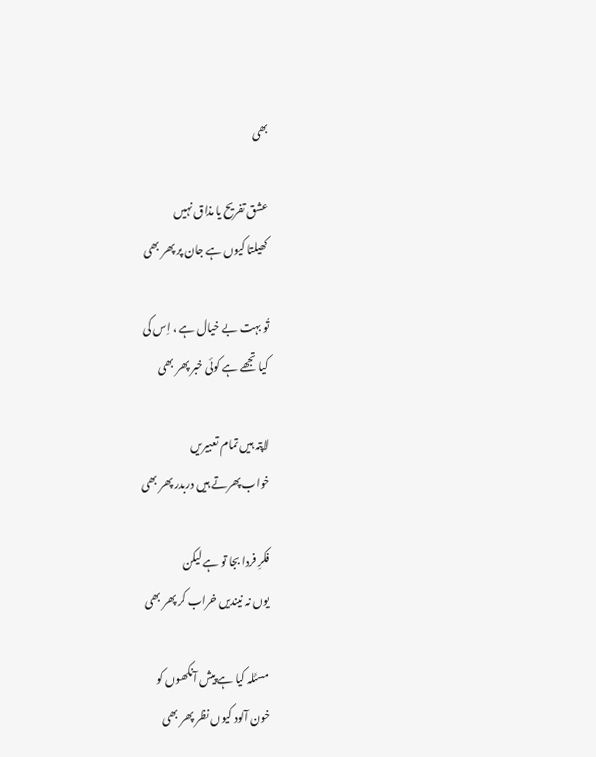بھی

عشق تفریح یا مذاق نہیں
کھیلتا کیوں ہے جان پر پھر بھی

تُو بہت بے خیال ہے ، اِس کی
کیا تجھے ہے کوئی خبر پھر بھی

لاپتہ ہیں تمام تعبیریں
خواب پھرتے ہیں دربدر پھر بھی

فکرِ فردا بجا تو ہے لیکن
یوں نہ نیندیں خراب کر پھر بھی

مسئَلہ کیا ہے پیش آنکھوں کو
خون آلود کیوں نظر پھر بھی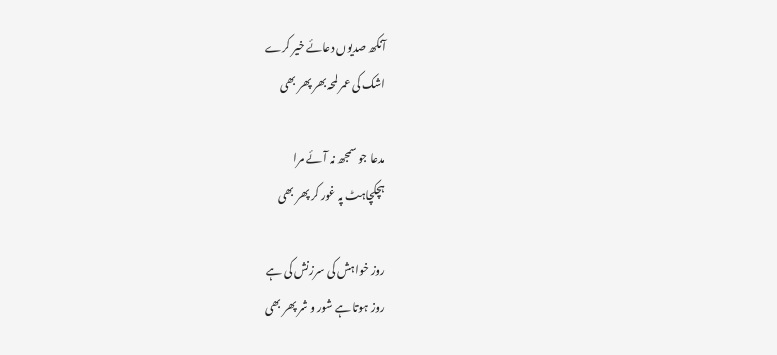آنکھ صدیوں دعائے خیر کرے
اشک کی عمر لمحہ بھر پھر بھی

مدعا جو سمجھ نہ آئے مرا
ہچکچاہٹ پہ غور کر پھر بھی

روز خواہش کی سرزنش کی ہے
روز ہوتا ہے شور و شر پھر بھی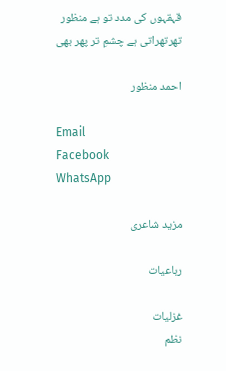قہقہوں کی مدد تو ہے منظور
تھرتھراتی ہے چشمِ تر پھر بھی

احمد منظور

Email
Facebook
WhatsApp

مزید شاعری

رباعیات

غزلیات
نظم